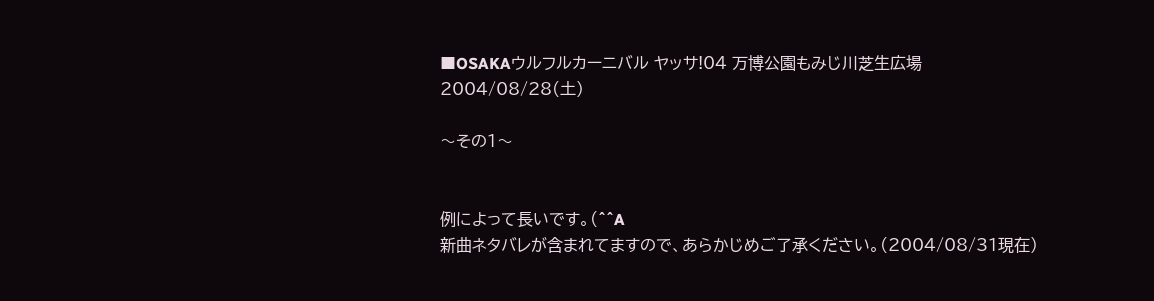■OSAKAウルフルカーニバル ヤッサ!04 万博公園もみじ川芝生広場
2004/08/28(土)

〜その1〜


例によって長いです。(^^A
新曲ネタバレが含まれてますので、あらかじめご了承ください。(2004/08/31現在)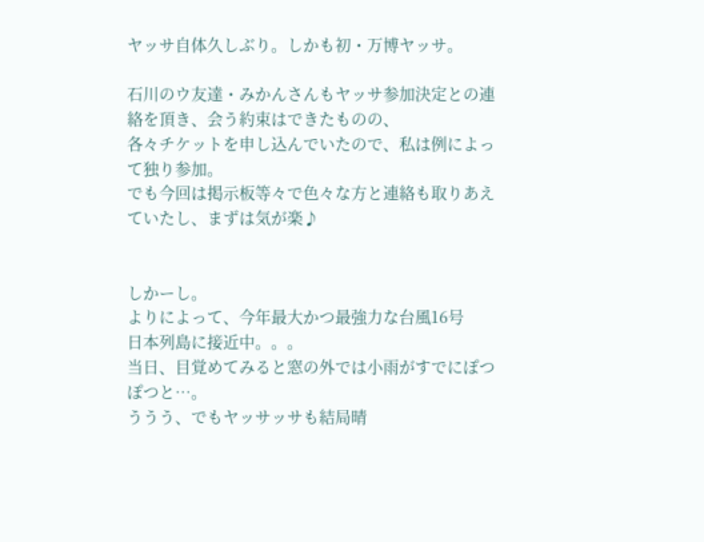ヤッサ自体久しぶり。しかも初・万博ヤッサ。

石川のウ友達・みかんさんもヤッサ参加決定との連絡を頂き、会う約束はできたものの、
各々チケットを申し込んでいたので、私は例によって独り参加。
でも今回は掲示板等々で色々な方と連絡も取りあえていたし、まずは気が楽♪


しかーし。
よりによって、今年最大かつ最強力な台風16号
日本列島に接近中。。。
当日、目覚めてみると窓の外では小雨がすでにぽつぽつと…。
ううう、でもヤッサッサも結局晴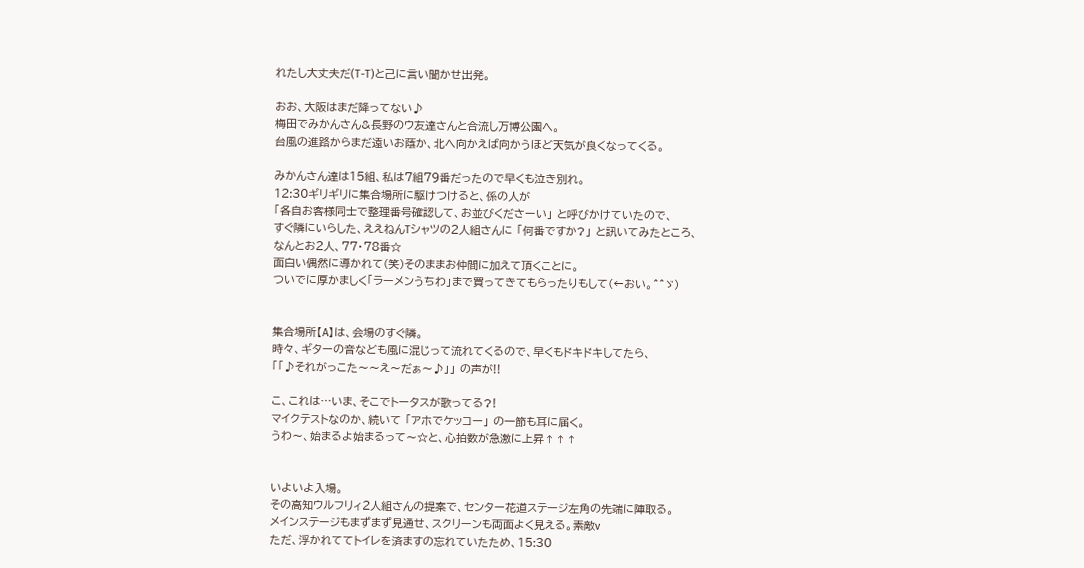れたし大丈夫だ(T-T)と己に言い聞かせ出発。

おお、大阪はまだ降ってない♪
梅田でみかんさん&長野のウ友達さんと合流し万博公園へ。
台風の進路からまだ遠いお蔭か、北へ向かえば向かうほど天気が良くなってくる。

みかんさん達は15組、私は7組79番だったので早くも泣き別れ。
12:30ギリギリに集合場所に駆けつけると、係の人が
「各自お客様同士で整理番号確認して、お並びくださーい」 と呼びかけていたので、
すぐ隣にいらした、ええねんTシャツの2人組さんに 「何番ですか?」 と訊いてみたところ、
なんとお2人、77・78番☆
面白い偶然に導かれて(笑)そのままお仲間に加えて頂くことに。
ついでに厚かましく「ラーメンうちわ」まで買ってきてもらったりもして(←おい。^^ゞ)


集合場所【A】は、会場のすぐ隣。
時々、ギターの音なども風に混じって流れてくるので、早くもドキドキしてたら、
「「♪それがっこた〜〜え〜だぁ〜♪」」 の声が!!

こ、これは…いま、そこでトータスが歌ってる?!
マイクテストなのか、続いて 「アホでケッコー」 の一節も耳に届く。
うわ〜、始まるよ始まるって〜☆と、心拍数が急激に上昇↑↑↑


いよいよ入場。
その高知ウルフリィ2人組さんの提案で、センター花道ステージ左角の先端に陣取る。
メインステージもまずまず見通せ、スクリーンも両面よく見える。素敵v
ただ、浮かれててトイレを済ますの忘れていたため、15:30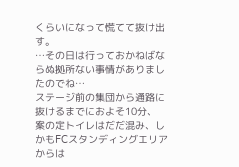くらいになって慌てて抜け出す。
…その日は行っておかねばならぬ拠所ない事情がありましたのでね…
ステージ前の集団から通路に抜けるまでにおよそ10分、
案の定トイレはだだ混み、しかもFCスタンディングエリアからは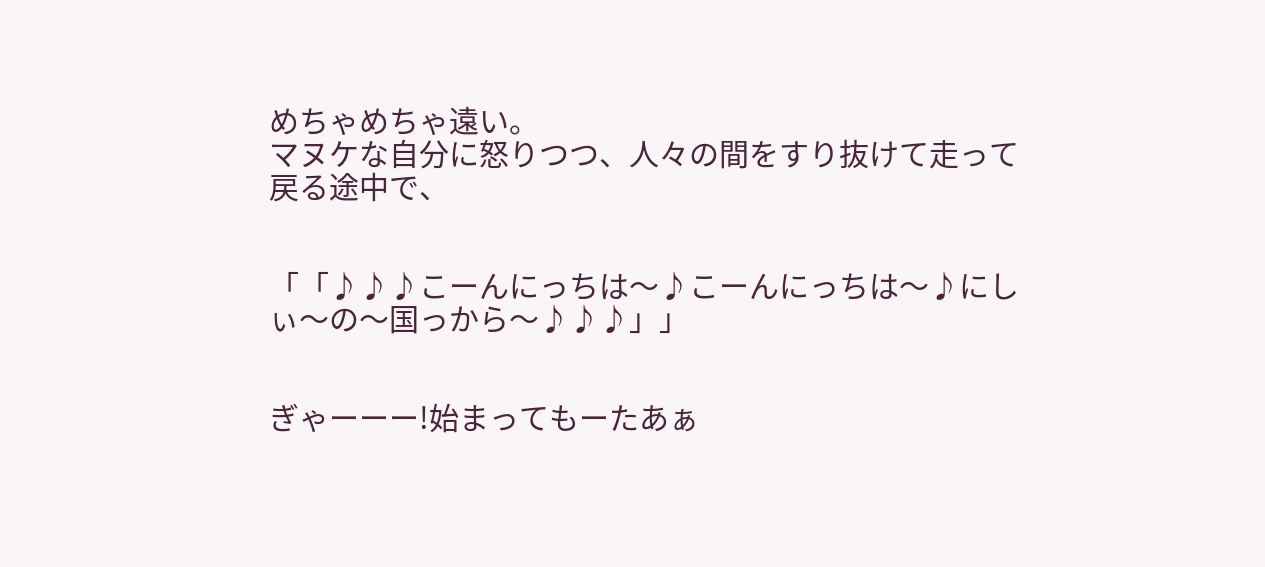めちゃめちゃ遠い。
マヌケな自分に怒りつつ、人々の間をすり抜けて走って戻る途中で、


「「♪♪♪こーんにっちは〜♪こーんにっちは〜♪にしぃ〜の〜国っから〜♪♪♪」」


ぎゃーーー!始まってもーたあぁ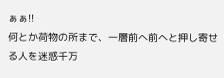ぁぁ!!
何とか荷物の所まで、一層前へ前へと押し寄せる人を迷惑千万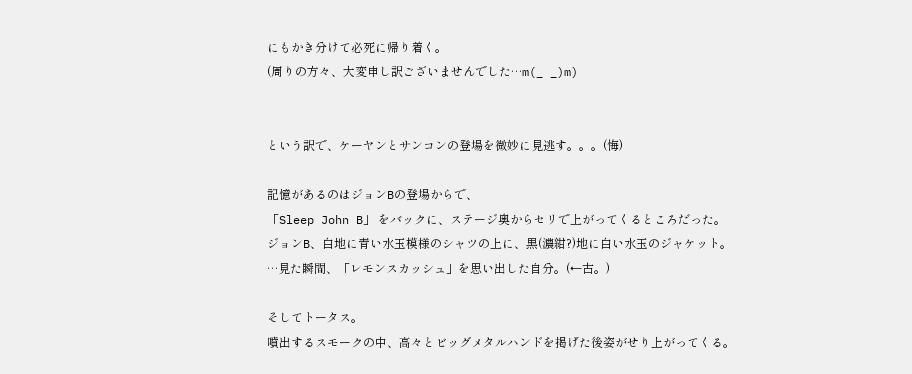にもかき分けて必死に帰り着く。
(周りの方々、大変申し訳ございませんでした…m(_ _)m)


という訳で、ケーヤンとサンコンの登場を微妙に見逃す。。。(悔)

記憶があるのはジョンBの登場からで、
「Sleep John B」 をバックに、ステージ奥からセリで上がってくるところだった。
ジョンB、白地に青い水玉模様のシャツの上に、黒(濃紺?)地に白い水玉のジャケット。
…見た瞬間、「レモンスカッシュ」を思い出した自分。(←古。)

そしてトータス。
噴出するスモークの中、高々とビッグメタルハンドを掲げた後姿がせり上がってくる。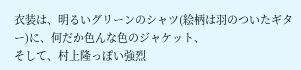衣装は、明るいグリーンのシャツ(絵柄は羽のついたギター)に、何だか色んな色のジャケット、
そして、村上隆っぽい強烈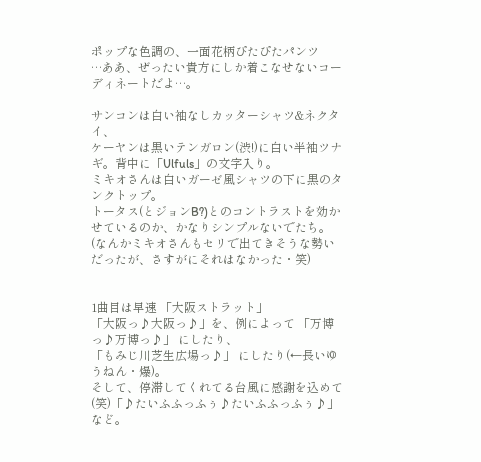ポップな色調の、一面花柄ぴたぴたパンツ
…ああ、ぜったい貴方にしか着こなせないコーディネートだよ…。

サンコンは白い袖なしカッターシャツ&ネクタイ、
ケーヤンは黒いテンガロン(渋!)に白い半袖ツナギ。背中に「Ulfuls」の文字入り。
ミキオさんは白いガーゼ風シャツの下に黒のタンクトップ。
トータス(とジョンB?)とのコントラストを効かせているのか、かなりシンプルないでたち。
(なんかミキオさんもセリで出てきそうな勢いだったが、さすがにそれはなかった・笑)


1曲目は早速 「大阪ストラット」
「大阪っ♪大阪っ♪」を、例によって 「万博っ♪万博っ♪」 にしたり、
「もみじ川芝生広場っ♪」 にしたり(←長いゆうねん・爆)。
そして、停滞してくれてる台風に感謝を込めて(笑)「♪たいふふっふぅ♪たいふふっふぅ♪」など。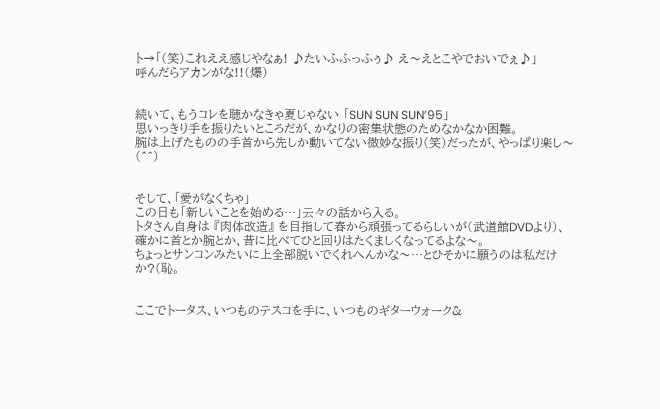ト→「(笑)これええ感じやなぁ! ♪たいふふっふぅ♪ え〜えとこやでおいでぇ♪」
呼んだらアカンがな!!(爆)


続いて、もうコレを聴かなきゃ夏じゃない 「SUN SUN SUN’95」
思いっきり手を振りたいところだが、かなりの密集状態のためなかなか困難。
腕は上げたものの手首から先しか動いてない微妙な振り(笑)だったが、やっぱり楽し〜(^^)


そして、「愛がなくちゃ」
この日も「新しいことを始める…」云々の話から入る。
トタさん自身は 『肉体改造』 を目指して春から頑張ってるらしいが(武道館DVDより)、
確かに首とか腕とか、昔に比べてひと回りはたくましくなってるよな〜。
ちょっとサンコンみたいに上全部脱いでくれへんかな〜…とひそかに願うのは私だけか?(恥。


ここでトータス、いつものテスコを手に、いつものギターウォーク&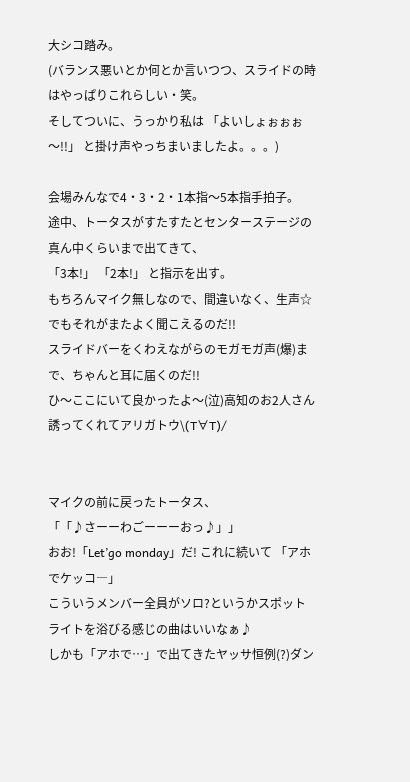大シコ踏み。
(バランス悪いとか何とか言いつつ、スライドの時はやっぱりこれらしい・笑。
そしてついに、うっかり私は 「よいしょぉぉぉ〜!!」 と掛け声やっちまいましたよ。。。)

会場みんなで4・3・2・1本指〜5本指手拍子。
途中、トータスがすたすたとセンターステージの真ん中くらいまで出てきて、
「3本!」 「2本!」 と指示を出す。
もちろんマイク無しなので、間違いなく、生声☆
でもそれがまたよく聞こえるのだ!!
スライドバーをくわえながらのモガモガ声(爆)まで、ちゃんと耳に届くのだ!!
ひ〜ここにいて良かったよ〜(泣)高知のお2人さん誘ってくれてアリガトウ\(T∀T)/


マイクの前に戻ったトータス、
「「♪さーーわごーーーおっ♪」」
おお!「Let’go monday」だ! これに続いて 「アホでケッコ―」
こういうメンバー全員がソロ?というかスポットライトを浴びる感じの曲はいいなぁ♪
しかも「アホで…」で出てきたヤッサ恒例(?)ダン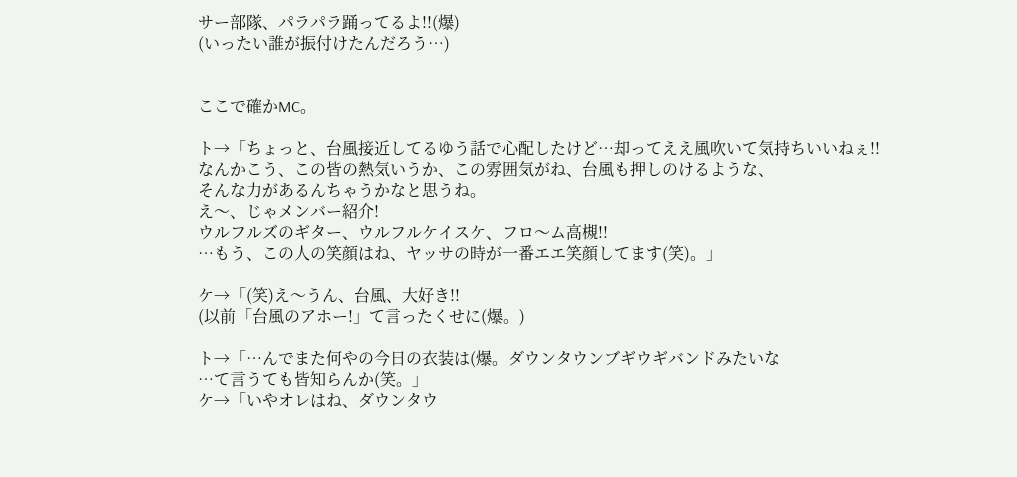サー部隊、パラパラ踊ってるよ!!(爆)
(いったい誰が振付けたんだろう…)


ここで確かMC。

ト→「ちょっと、台風接近してるゆう話で心配したけど…却ってええ風吹いて気持ちいいねぇ!!
なんかこう、この皆の熱気いうか、この雰囲気がね、台風も押しのけるような、
そんな力があるんちゃうかなと思うね。
え〜、じゃメンバー紹介!
ウルフルズのギター、ウルフルケイスケ、フロ〜ム高槻!!
…もう、この人の笑顔はね、ヤッサの時が一番エエ笑顔してます(笑)。」

ケ→「(笑)え〜うん、台風、大好き!!
(以前「台風のアホー!」て言ったくせに(爆。)

ト→「…んでまた何やの今日の衣装は(爆。ダウンタウンブギウギバンドみたいな
…て言うても皆知らんか(笑。」
ケ→「いやオレはね、ダウンタウ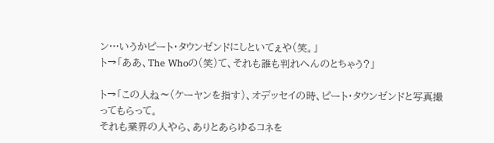ン…いうかピート・タウンゼンドにしといてぇや(笑。」
ト→「ああ、The Whoの(笑)て、それも誰も判れへんのとちゃう?」

ト→「この人ね〜(ケーヤンを指す)、オデッセイの時、ピート・タウンゼンドと写真撮ってもらって。
それも業界の人やら、ありとあらゆるコネを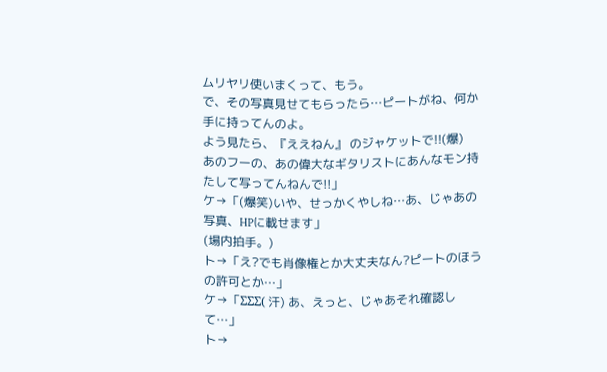ムリヤリ使いまくって、もう。
で、その写真見せてもらったら…ピートがね、何か手に持ってんのよ。
よう見たら、『ええねん』 のジャケットで!!(爆)
あのフーの、あの偉大なギタリストにあんなモン持たして写ってんねんで!!」
ケ→「(爆笑)いや、せっかくやしね…あ、じゃあの写真、HPに載せます」
(場内拍手。)
ト→「え?でも肖像権とか大丈夫なん?ピートのほうの許可とか…」
ケ→「ΣΣΣ( 汗) あ、えっと、じゃあそれ確認して…」
ト→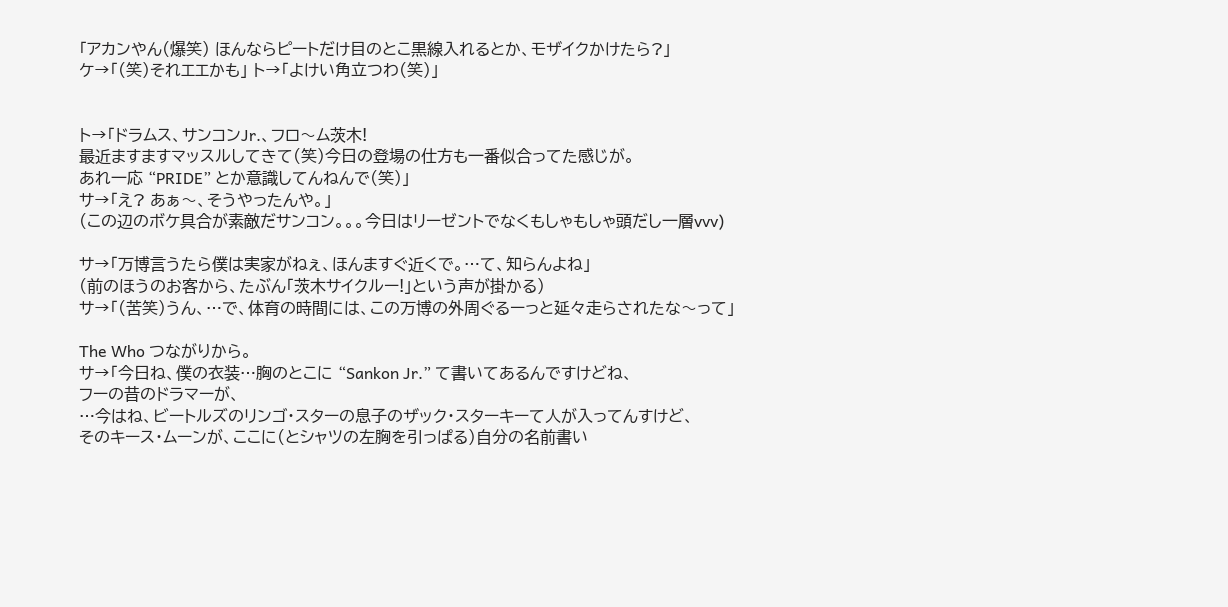「アカンやん(爆笑) ほんならピートだけ目のとこ黒線入れるとか、モザイクかけたら?」
ケ→「(笑)それエエかも」 ト→「よけい角立つわ(笑)」


ト→「ドラムス、サンコンJr.、フロ〜ム茨木!
最近ますますマッスルしてきて(笑)今日の登場の仕方も一番似合ってた感じが。
あれ一応 “PRIDE” とか意識してんねんで(笑)」
サ→「え? あぁ〜、そうやったんや。」
(この辺のボケ具合が素敵だサンコン。。。今日はリーゼントでなくもしゃもしゃ頭だし一層vvv)

サ→「万博言うたら僕は実家がねぇ、ほんますぐ近くで。…て、知らんよね」
(前のほうのお客から、たぶん「茨木サイクルー!」という声が掛かる)
サ→「(苦笑)うん、…で、体育の時間には、この万博の外周ぐるーっと延々走らされたな〜って」

The Who つながりから。
サ→「今日ね、僕の衣装…胸のとこに “Sankon Jr.” て書いてあるんですけどね、
フーの昔のドラマーが、
…今はね、ビートルズのリンゴ・スターの息子のザック・スターキーて人が入ってんすけど、
そのキース・ムーンが、ここに(とシャツの左胸を引っぱる)自分の名前書い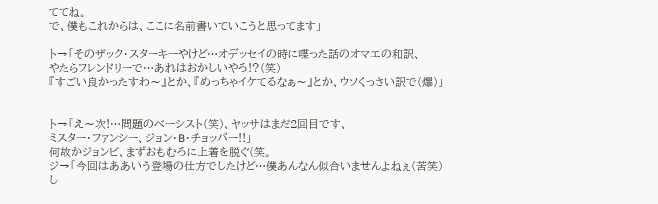ててね。
で、僕もこれからは、ここに名前書いていこうと思ってます」

ト→「そのザック・スターキーやけど…オデッセイの時に喋った話のオマエの和訳、
やたらフレンドリーで…あれはおかしいやろ!?(笑)
『すごい良かったすわ〜』とか、『めっちゃイケてるなぁ〜』とか、ウソくっさい訳で(爆)」


ト→「え〜次!…問題のべーシスト(笑)、ヤッサはまだ2回目です、
ミスター・ファンシー、ジョン・B・チョッパー!!」
何故かジョンビ、まずおもむろに上着を脱ぐ(笑。
ジ→「今回はああいう登場の仕方でしたけど…僕あんなん似合いませんよねぇ(苦笑)
し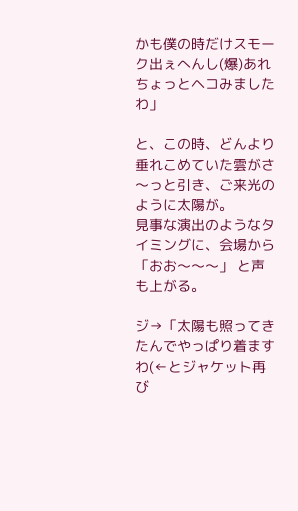かも僕の時だけスモーク出ぇへんし(爆)あれちょっとヘコみましたわ」

と、この時、どんより垂れこめていた雲がさ〜っと引き、ご来光のように太陽が。
見事な演出のようなタイミングに、会場から 「おお〜〜〜」 と声も上がる。

ジ→「太陽も照ってきたんでやっぱり着ますわ(←とジャケット再び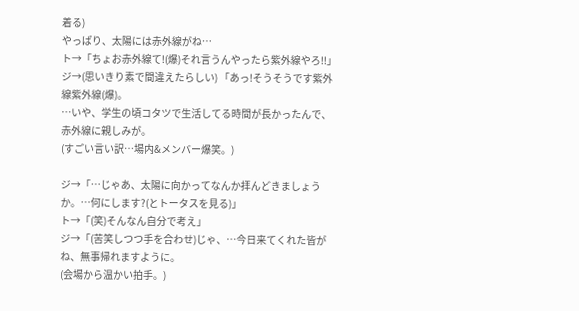着る)
やっぱり、太陽には赤外線がね…
ト→「ちょお赤外線て!(爆)それ言うんやったら紫外線やろ!!」
ジ→(思いきり素で間違えたらしい) 「あっ!そうそうです紫外線紫外線(爆)。
…いや、学生の頃コタツで生活してる時間が長かったんで、赤外線に親しみが。
(すごい言い訳…場内&メンバー爆笑。)

ジ→「…じゃあ、太陽に向かってなんか拝んどきましょうか。…何にします?(とトータスを見る)」
ト→「(笑)そんなん自分で考え」
ジ→「(苦笑しつつ手を合わせ)じゃ、…今日来てくれた皆がね、無事帰れますように。
(会場から温かい拍手。)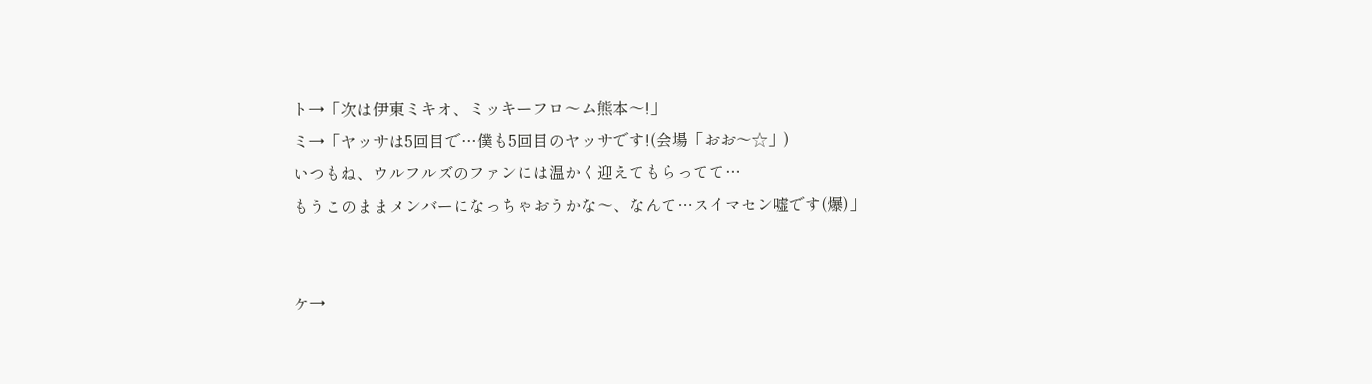ト→「次は伊東ミキオ、ミッキーフロ〜ム熊本〜!」
ミ→「ヤッサは5回目で…僕も5回目のヤッサです!(会場「おお〜☆」)
いつもね、ウルフルズのファンには温かく迎えてもらってて…
もうこのままメンバーになっちゃおうかな〜、なんて…スイマセン嘘です(爆)」


ケ→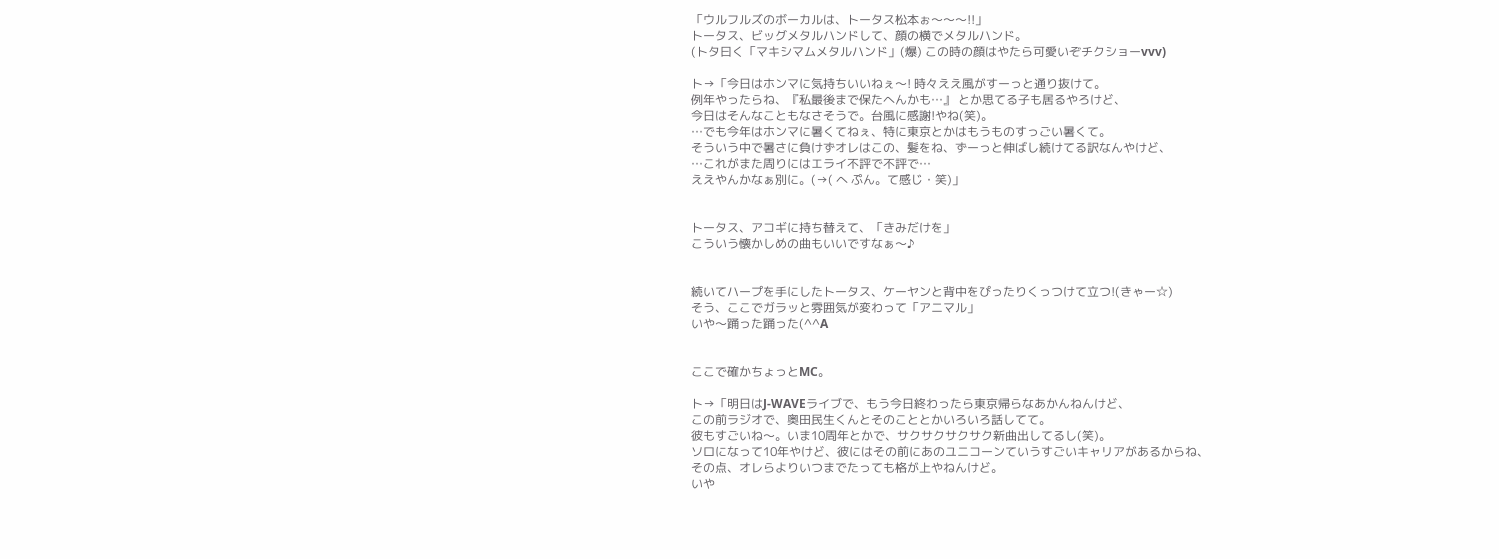「ウルフルズのボーカルは、トータス松本ぉ〜〜〜!!」
トータス、ビッグメタルハンドして、顔の横でメタルハンド。
(トタ曰く「マキシマムメタルハンド」(爆) この時の顔はやたら可愛いぞチクショーvvv)

ト→「今日はホンマに気持ちいいねぇ〜! 時々ええ風がすーっと通り抜けて。
例年やったらね、『私最後まで保たへんかも…』 とか思てる子も居るやろけど、
今日はそんなこともなさそうで。台風に感謝!やね(笑)。
…でも今年はホンマに暑くてねぇ、特に東京とかはもうものすっごい暑くて。
そういう中で暑さに負けずオレはこの、髪をね、ずーっと伸ばし続けてる訳なんやけど、
…これがまた周りにはエライ不評で不評で…
ええやんかなぁ別に。(→( へ ぷん。て感じ・笑)」


トータス、アコギに持ち替えて、「きみだけを」
こういう懐かしめの曲もいいですなぁ〜♪


続いてハープを手にしたトータス、ケーヤンと背中をぴったりくっつけて立つ!(きゃー☆)
そう、ここでガラッと雰囲気が変わって「アニマル」
いや〜踊った踊った(^^A


ここで確かちょっとMC。

ト→「明日はJ-WAVEライブで、もう今日終わったら東京帰らなあかんねんけど、
この前ラジオで、奥田民生くんとそのこととかいろいろ話してて。
彼もすごいね〜。いま10周年とかで、サクサクサクサク新曲出してるし(笑)。
ソロになって10年やけど、彼にはその前にあのユニコーンていうすごいキャリアがあるからね、
その点、オレらよりいつまでたっても格が上やねんけど。
いや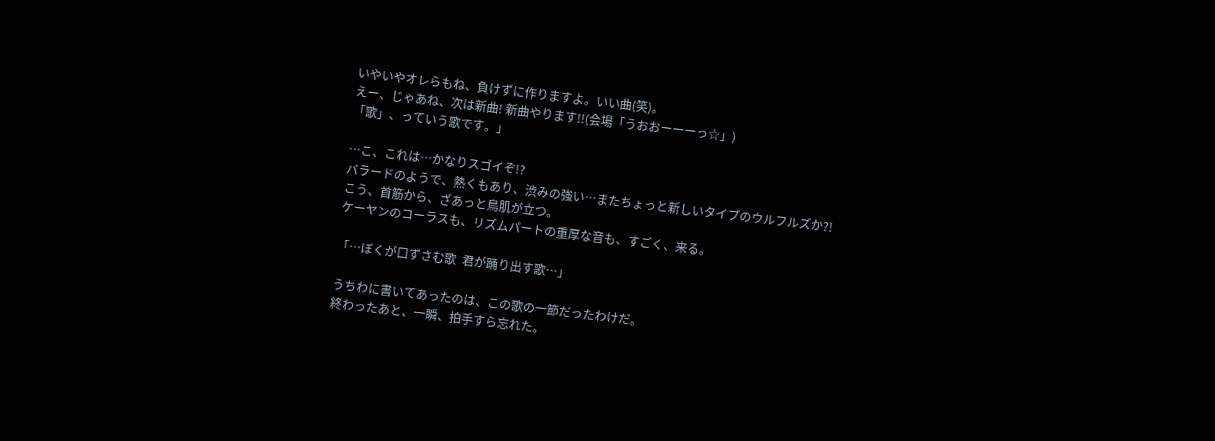いやいやオレらもね、負けずに作りますよ。いい曲(笑)。
えー、じゃあね、次は新曲! 新曲やります!!(会場「うおおーーーっ☆」)
「歌」、っていう歌です。」

…こ、これは…かなりスゴイぞ!?
バラードのようで、熱くもあり、渋みの強い…またちょっと新しいタイプのウルフルズか?!
こう、首筋から、ざあっと鳥肌が立つ。
ケーヤンのコーラスも、リズムパートの重厚な音も、すごく、来る。

「…ぼくが口ずさむ歌  君が踊り出す歌…」

うちわに書いてあったのは、この歌の一節だったわけだ。
終わったあと、一瞬、拍手すら忘れた。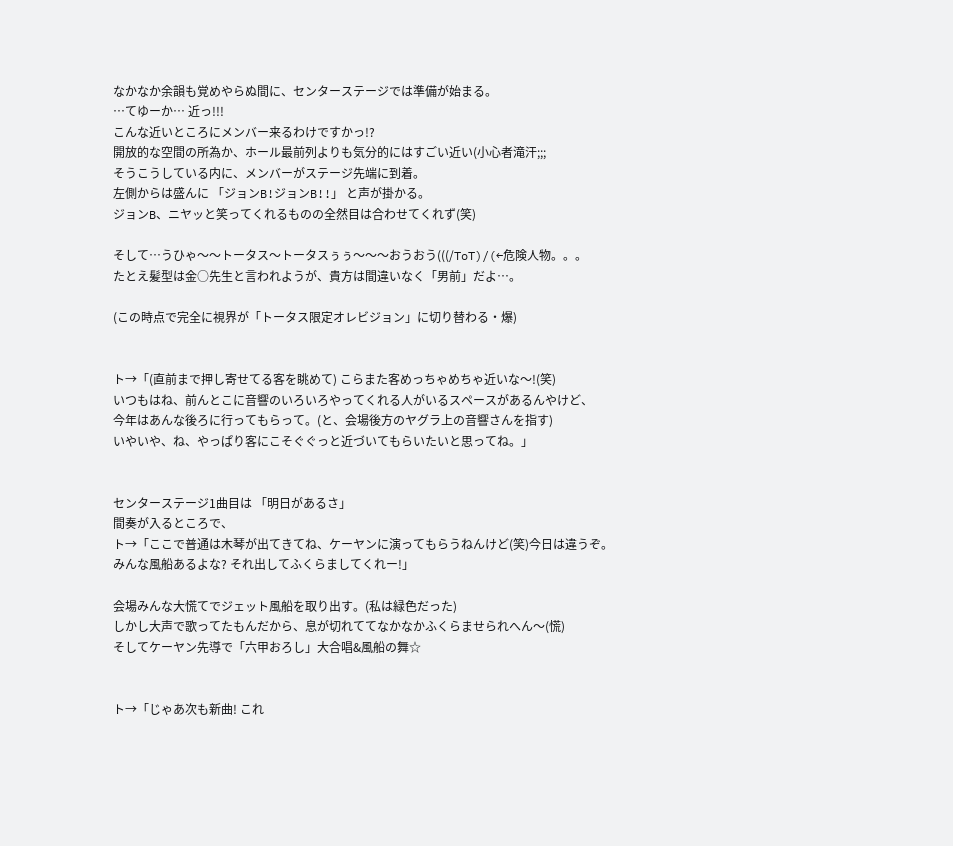なかなか余韻も覚めやらぬ間に、センターステージでは準備が始まる。
…てゆーか… 近っ!!!
こんな近いところにメンバー来るわけですかっ!?
開放的な空間の所為か、ホール最前列よりも気分的にはすごい近い(小心者滝汗;;;
そうこうしている内に、メンバーがステージ先端に到着。
左側からは盛んに 「ジョンB!ジョンB!!」 と声が掛かる。
ジョンB、ニヤッと笑ってくれるものの全然目は合わせてくれず(笑)

そして…うひゃ〜〜トータス〜トータスぅぅ〜〜〜おうおう(((/ToT)/(←危険人物。。。
たとえ髪型は金○先生と言われようが、貴方は間違いなく「男前」だよ…。

(この時点で完全に視界が「トータス限定オレビジョン」に切り替わる・爆)


ト→「(直前まで押し寄せてる客を眺めて) こらまた客めっちゃめちゃ近いな〜!(笑)
いつもはね、前んとこに音響のいろいろやってくれる人がいるスペースがあるんやけど、
今年はあんな後ろに行ってもらって。(と、会場後方のヤグラ上の音響さんを指す)
いやいや、ね、やっぱり客にこそぐぐっと近づいてもらいたいと思ってね。」


センターステージ1曲目は 「明日があるさ」
間奏が入るところで、
ト→「ここで普通は木琴が出てきてね、ケーヤンに演ってもらうねんけど(笑)今日は違うぞ。
みんな風船あるよな? それ出してふくらましてくれー!」

会場みんな大慌てでジェット風船を取り出す。(私は緑色だった)
しかし大声で歌ってたもんだから、息が切れててなかなかふくらませられへん〜(慌)
そしてケーヤン先導で「六甲おろし」大合唱&風船の舞☆


ト→「じゃあ次も新曲! これ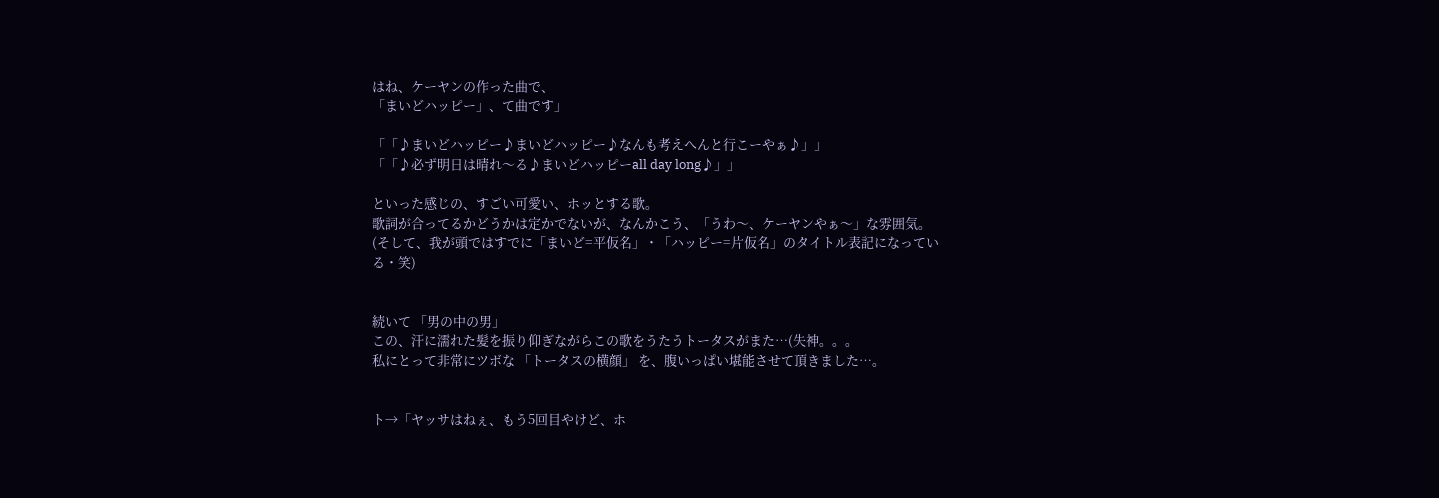はね、ケーヤンの作った曲で、
「まいどハッピー」、て曲です」

「「♪まいどハッピー♪まいどハッピー♪なんも考えへんと行こーやぁ♪」」
「「♪必ず明日は晴れ〜る♪まいどハッピーall day long♪」」

といった感じの、すごい可愛い、ホッとする歌。
歌詞が合ってるかどうかは定かでないが、なんかこう、「うわ〜、ケーヤンやぁ〜」な雰囲気。
(そして、我が頭ではすでに「まいど=平仮名」・「ハッピー=片仮名」のタイトル表記になっている・笑)


続いて 「男の中の男」
この、汗に濡れた髪を振り仰ぎながらこの歌をうたうトータスがまた…(失神。。。
私にとって非常にツボな 「トータスの横顔」 を、腹いっぱい堪能させて頂きました…。


ト→「ヤッサはねぇ、もう5回目やけど、ホ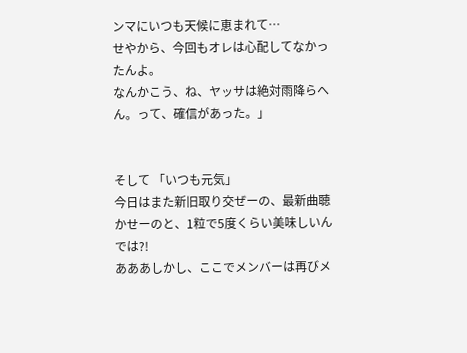ンマにいつも天候に恵まれて…
せやから、今回もオレは心配してなかったんよ。
なんかこう、ね、ヤッサは絶対雨降らへん。って、確信があった。」


そして 「いつも元気」
今日はまた新旧取り交ぜーの、最新曲聴かせーのと、1粒で5度くらい美味しいんでは?!
あああしかし、ここでメンバーは再びメ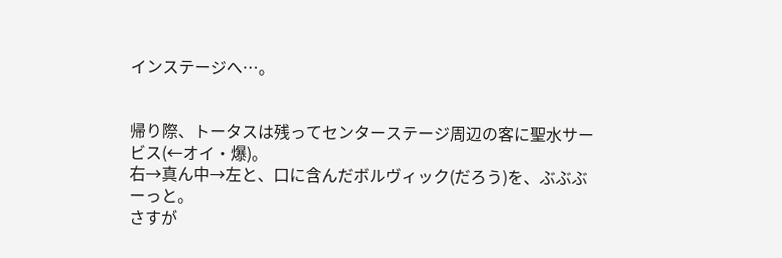インステージへ…。


帰り際、トータスは残ってセンターステージ周辺の客に聖水サービス(←オイ・爆)。
右→真ん中→左と、口に含んだボルヴィック(だろう)を、ぶぶぶーっと。
さすが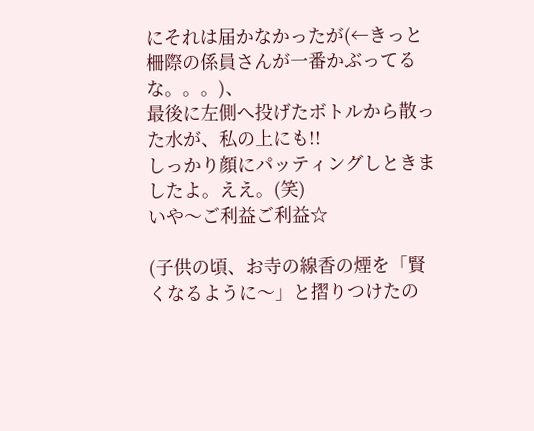にそれは届かなかったが(←きっと柵際の係員さんが一番かぶってるな。。。)、
最後に左側へ投げたボトルから散った水が、私の上にも!!
しっかり顔にパッティングしときましたよ。ええ。(笑)
いや〜ご利益ご利益☆

(子供の頃、お寺の線香の煙を「賢くなるように〜」と摺りつけたの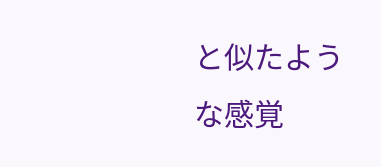と似たような感覚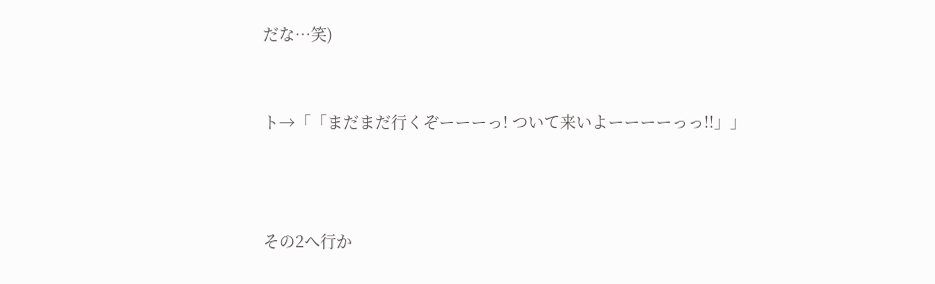だな…笑)


ト→「「まだまだ行くぞーーーっ! ついて来いよーーーーっっ!!」」



その2へ行か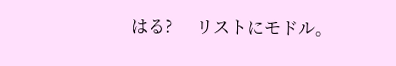はる?      リストにモドル。